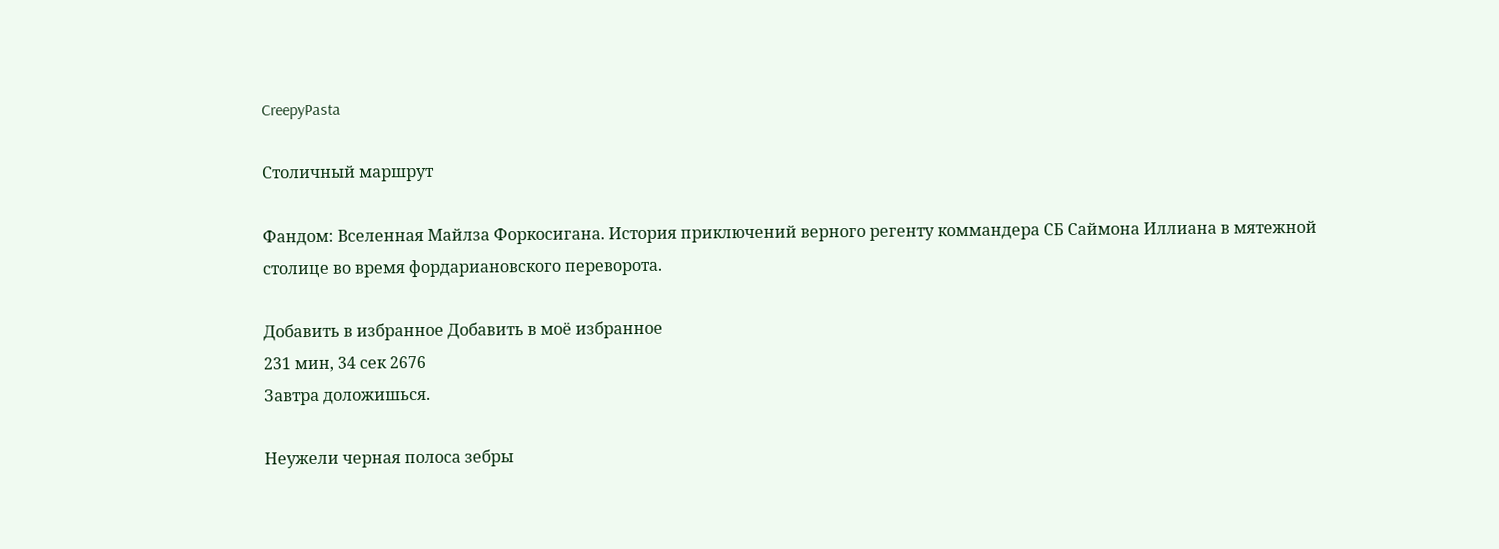CreepyPasta

Столичный маршрут

Фандом: Вселенная Майлза Форкосигана. История приключений верного регенту коммандера СБ Саймона Иллиана в мятежной столице во время фордариановского переворота.

Добавить в избранное Добавить в моё избранное
231 мин, 34 сек 2676
Завтра доложишься.

Неужели черная полоса зебры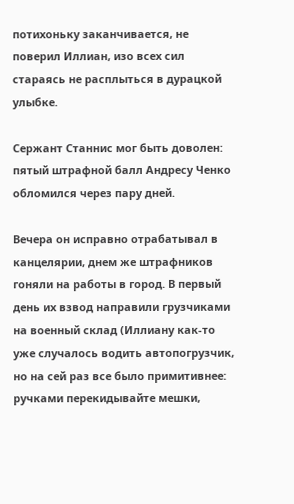потихоньку заканчивается, не поверил Иллиан, изо всех сил стараясь не расплыться в дурацкой улыбке.

Сержант Станнис мог быть доволен: пятый штрафной балл Андресу Ченко обломился через пару дней.

Вечера он исправно отрабатывал в канцелярии, днем же штрафников гоняли на работы в город. В первый день их взвод направили грузчиками на военный склад (Иллиану как-то уже случалось водить автопогрузчик, но на сей раз все было примитивнее: ручками перекидывайте мешки,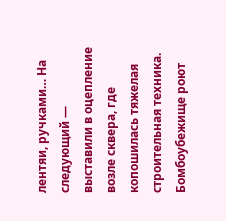лентяи, ручками… На следующий — выставили в оцепление возле сквера, где копошилась тяжелая строительная техника. Бомбоубежище роют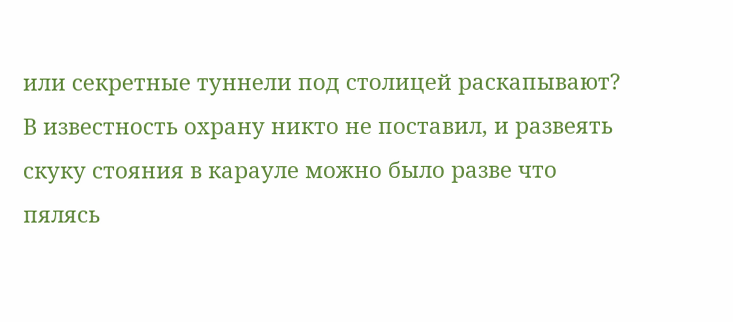или секретные туннели под столицей раскапывают? В известность охрану никто не поставил, и развеять скуку стояния в карауле можно было разве что пялясь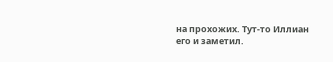на прохожих. Тут-то Иллиан его и заметил.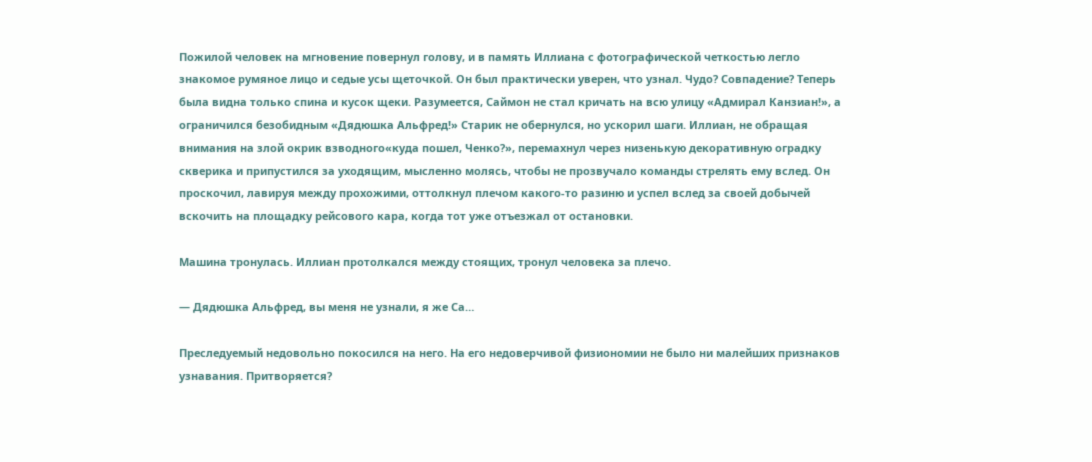Пожилой человек на мгновение повернул голову, и в память Иллиана с фотографической четкостью легло знакомое румяное лицо и седые усы щеточкой. Он был практически уверен, что узнал. Чудо? Совпадение? Теперь была видна только спина и кусок щеки. Разумеется, Саймон не стал кричать на всю улицу «Адмирал Канзиан!», а ограничился безобидным «Дядюшка Альфред!» Старик не обернулся, но ускорил шаги. Иллиан, не обращая внимания на злой окрик взводного«куда пошел, Ченко?», перемахнул через низенькую декоративную оградку скверика и припустился за уходящим, мысленно молясь, чтобы не прозвучало команды стрелять ему вслед. Он проскочил, лавируя между прохожими, оттолкнул плечом какого-то разиню и успел вслед за своей добычей вскочить на площадку рейсового кара, когда тот уже отъезжал от остановки.

Машина тронулась. Иллиан протолкался между стоящих, тронул человека за плечо.

— Дядюшка Альфред, вы меня не узнали, я же Са…

Преследуемый недовольно покосился на него. На его недоверчивой физиономии не было ни малейших признаков узнавания. Притворяется?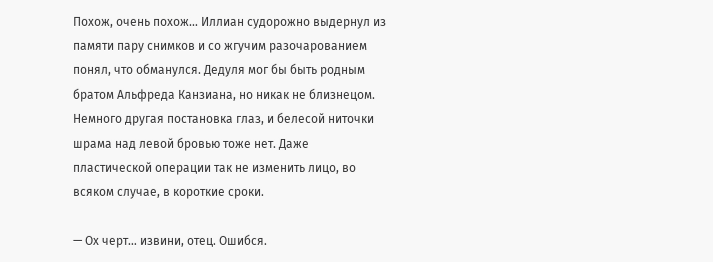Похож, очень похож… Иллиан судорожно выдернул из памяти пару снимков и со жгучим разочарованием понял, что обманулся. Дедуля мог бы быть родным братом Альфреда Канзиана, но никак не близнецом. Немного другая постановка глаз, и белесой ниточки шрама над левой бровью тоже нет. Даже пластической операции так не изменить лицо, во всяком случае, в короткие сроки.

— Ох черт… извини, отец. Ошибся.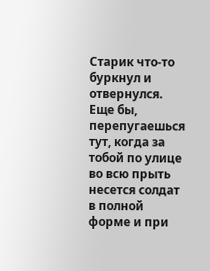Старик что-то буркнул и отвернулся. Еще бы, перепугаешься тут, когда за тобой по улице во всю прыть несется солдат в полной форме и при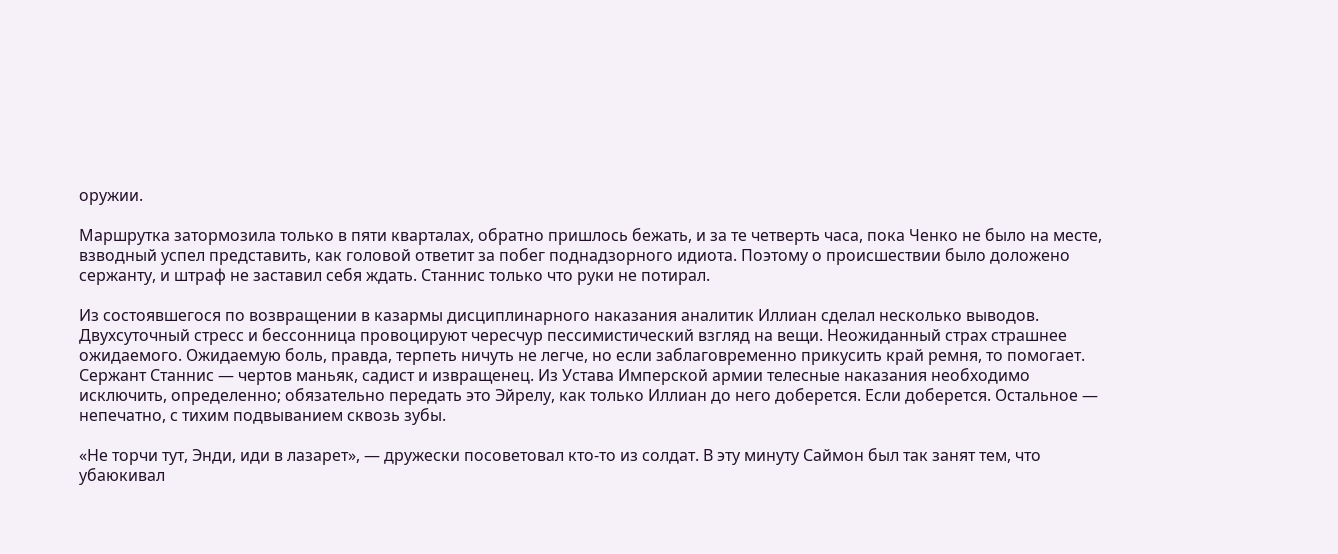оружии.

Маршрутка затормозила только в пяти кварталах, обратно пришлось бежать, и за те четверть часа, пока Ченко не было на месте, взводный успел представить, как головой ответит за побег поднадзорного идиота. Поэтому о происшествии было доложено сержанту, и штраф не заставил себя ждать. Станнис только что руки не потирал.

Из состоявшегося по возвращении в казармы дисциплинарного наказания аналитик Иллиан сделал несколько выводов. Двухсуточный стресс и бессонница провоцируют чересчур пессимистический взгляд на вещи. Неожиданный страх страшнее ожидаемого. Ожидаемую боль, правда, терпеть ничуть не легче, но если заблаговременно прикусить край ремня, то помогает. Сержант Станнис — чертов маньяк, садист и извращенец. Из Устава Имперской армии телесные наказания необходимо исключить, определенно; обязательно передать это Эйрелу, как только Иллиан до него доберется. Если доберется. Остальное — непечатно, с тихим подвыванием сквозь зубы.

«Не торчи тут, Энди, иди в лазарет», — дружески посоветовал кто-то из солдат. В эту минуту Саймон был так занят тем, что убаюкивал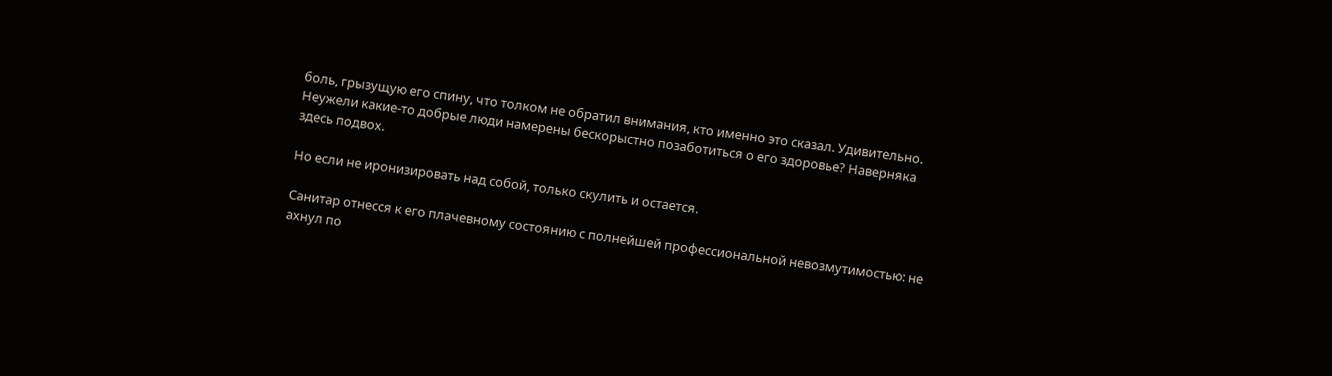боль, грызущую его спину, что толком не обратил внимания, кто именно это сказал. Удивительно. Неужели какие-то добрые люди намерены бескорыстно позаботиться о его здоровье? Наверняка здесь подвох.

Но если не иронизировать над собой, только скулить и остается.

Санитар отнесся к его плачевному состоянию с полнейшей профессиональной невозмутимостью: не ахнул по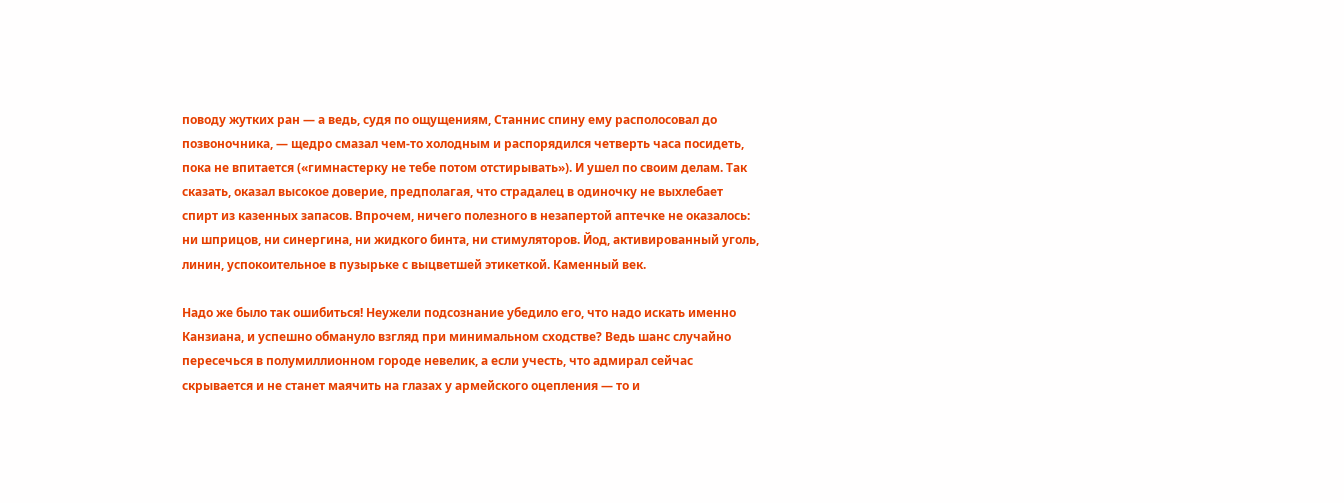поводу жутких ран — а ведь, судя по ощущениям, Станнис спину ему располосовал до позвоночника, — щедро смазал чем-то холодным и распорядился четверть часа посидеть, пока не впитается («гимнастерку не тебе потом отстирывать»). И ушел по своим делам. Так сказать, оказал высокое доверие, предполагая, что страдалец в одиночку не выхлебает спирт из казенных запасов. Впрочем, ничего полезного в незапертой аптечке не оказалось: ни шприцов, ни синергина, ни жидкого бинта, ни стимуляторов. Йод, активированный уголь, линин, успокоительное в пузырьке с выцветшей этикеткой. Каменный век.

Надо же было так ошибиться! Неужели подсознание убедило его, что надо искать именно Канзиана, и успешно обмануло взгляд при минимальном сходстве? Ведь шанс случайно пересечься в полумиллионном городе невелик, а если учесть, что адмирал сейчас скрывается и не станет маячить на глазах у армейского оцепления — то и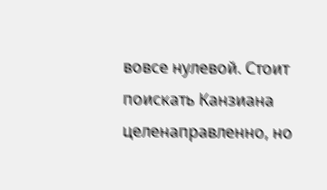вовсе нулевой. Стоит поискать Канзиана целенаправленно, но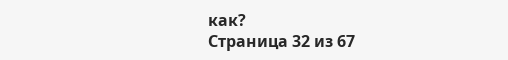как?
Страница 32 из 67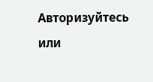Авторизуйтесь или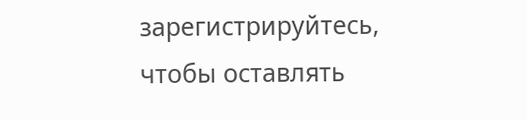зарегистрируйтесь, чтобы оставлять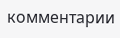комментарии